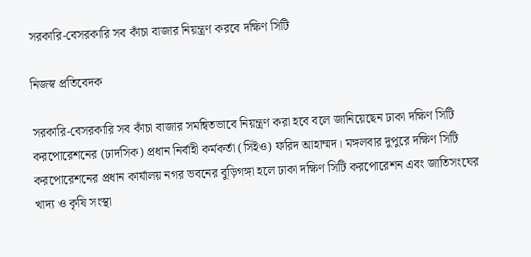সরকারি-বেসরকারি সব কাঁচা বাজার নিয়ন্ত্রণ করবে দক্ষিণ সিটি

নিজস্ব প্রতিবেদক

সরকারি-বেসরকারি সব কাঁচা বাজার সমন্বিতভাবে নিয়ন্ত্রণ করা হবে বলে জানিয়েছেন ঢাকা দক্ষিণ সিটি করপোরেশনের (ঢাদসিক) প্রধান নির্বাহী কর্মকর্তা (সিইও) ফরিদ আহাম্মদ। মঙ্গলবার দুপুরে দক্ষিণ সিটি করপোরেশনের প্রধান কার্যালয় নগর ভবনের বুড়িগঙ্গা হলে ঢাকা দক্ষিণ সিটি করপোরেশন এবং জাতিসংঘের খাদ্য ও কৃষি সংস্থা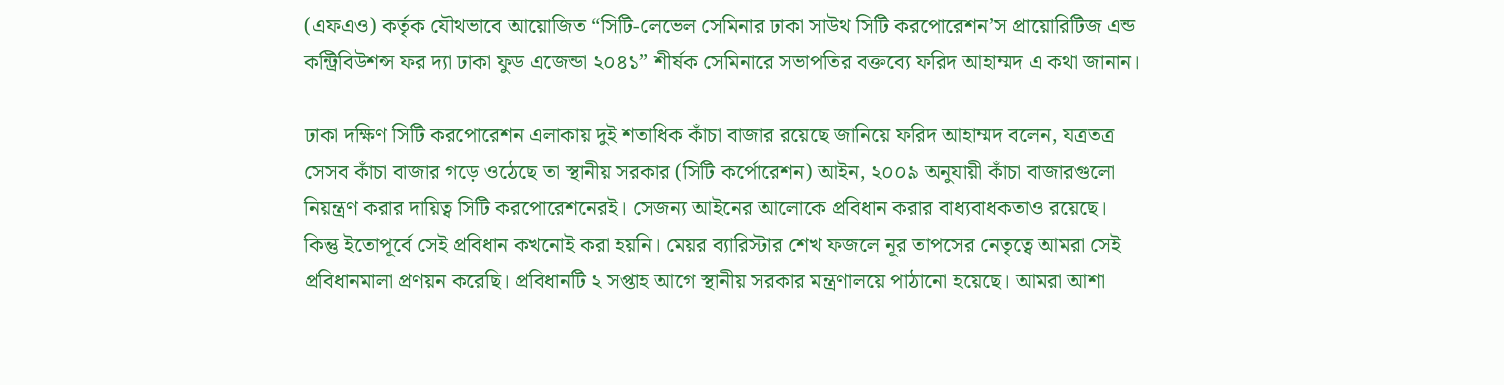(এফএও) কর্তৃক যৌথভাবে আয়োজিত “সিটি-লেভেল সেমিনার ঢাকা সাউথ সিটি করপোরেশন’স প্রায়োরিটিজ এন্ড কন্ট্রিবিউশন্স ফর দ্যা ঢাকা ফুড এজেন্ডা ২০৪১” শীর্ষক সেমিনারে সভাপতির বক্তব্যে ফরিদ আহাম্মদ এ কথা জানান।

ঢাকা দক্ষিণ সিটি করপোরেশন এলাকায় দুই শতাধিক কাঁচা বাজার রয়েছে জানিয়ে ফরিদ আহাম্মদ বলেন, যত্রতত্র সেসব কাঁচা বাজার গড়ে ওঠেছে তা স্থানীয় সরকার (সিটি কর্পোরেশন) আইন, ২০০৯ অনুযায়ী কাঁচা বাজারগুলো নিয়ন্ত্রণ করার দায়িত্ব সিটি করপোরেশনেরই। সেজন্য আইনের আলোকে প্রবিধান করার বাধ্যবাধকতাও রয়েছে। কিন্তু ইতোপূর্বে সেই প্রবিধান কখনোই করা হয়নি। মেয়র ব্যারিস্টার শেখ ফজলে নূর তাপসের নেতৃত্বে আমরা সেই প্রবিধানমালা প্রণয়ন করেছি। প্রবিধানটি ২ সপ্তাহ আগে স্থানীয় সরকার মন্ত্রণালয়ে পাঠানো হয়েছে। আমরা আশা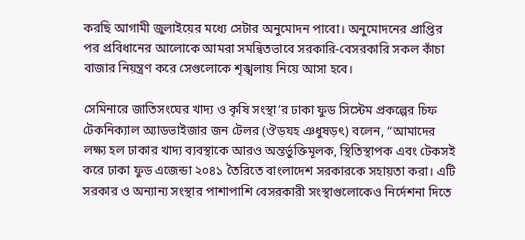করছি আগামী জুলাইয়ের মধ্যে সেটার অনুমোদন পাবো। অনুমোদনের প্রাপ্তির পর প্রবিধানের আলোকে আমরা সমন্বিতভাবে সরকারি-বেসরকারি সকল কাঁচা বাজার নিয়ন্ত্রণ করে সেগুলোকে শৃঙ্খলায় নিয়ে আসা হবে।

সেমিনারে জাতিসংঘের খাদ্য ও কৃষি সংস্থা’র ঢাকা ফুড সিস্টেম প্রকল্পের চিফ টেকনিক্যাল অ্যাডভাইজার জন টেলর (ঔড়যহ ঞধুষড়ৎ) বলেন, “আমাদের লক্ষ্য হল ঢাকার খাদ্য ব্যবস্থাকে আরও অন্তর্ভুক্তিমূলক, স্থিতিস্থাপক এবং টেকসই করে ঢাকা ফুড এজেন্ডা ২০৪১ তৈরিতে বাংলাদেশ সরকারকে সহায়তা করা। এটি সরকার ও অন্যান্য সংস্থার পাশাপাশি বেসরকারী সংস্থাগুলোকেও নির্দেশনা দিতে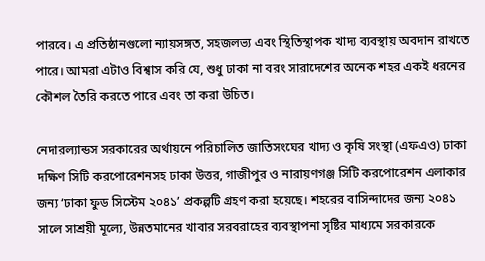পারবে। এ প্রতিষ্ঠানগুলো ন্যায়সঙ্গত, সহজলভ্য এবং স্থিতিস্থাপক খাদ্য ব্যবস্থায় অবদান রাখতে পারে। আমরা এটাও বিশ্বাস করি যে, শুধু ঢাকা না বরং সারাদেশের অনেক শহর একই ধরনের কৌশল তৈরি করতে পারে এবং তা করা উচিত।

নেদারল্যান্ডস সরকারের অর্থায়নে পরিচালিত জাতিসংঘের খাদ্য ও কৃষি সংস্থা (এফএও) ঢাকা দক্ষিণ সিটি করপোরেশনসহ ঢাকা উত্তর, গাজীপুর ও নারায়ণগঞ্জ সিটি করপোরেশন এলাকার জন্য ‘ঢাকা ফুড সিস্টেম ২০৪১’ প্রকল্পটি গ্রহণ করা হয়েছে। শহরের বাসিন্দাদের জন্য ২০৪১ সালে সাশ্রয়ী মূল্যে, উন্নতমানের খাবার সরবরাহের ব্যবস্থাপনা সৃষ্টির মাধ্যমে সরকারকে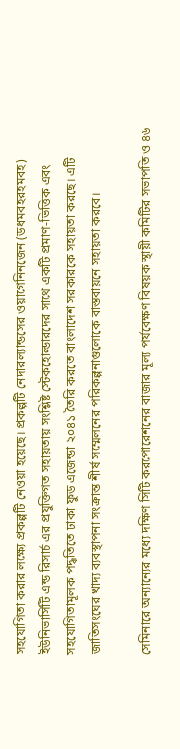সহযোগিতা করার লক্ষ্যে প্রকল্পটি নেওয়া হয়েছে। প্রকল্পটি নেদারল্যান্ডসের ওয়াগেনিনজেন (ডধমবহরহমবহ) ইউনিভার্সিটি এন্ড রিসার্চ এর প্রযুক্তিগত সহায়তায় সংশ্লিষ্ট স্টেকহোল্ডারদের সাথে একটি প্রমাণ-ভিত্তিক এবং সহযোগিতামূলক পদ্ধতিতে ঢাকা ফুড এজেন্ডা ২০৪১ তৈরি করতে বাংলাদেশ সরকারকে সহায়তা করছে। এটি জাতিসংঘের খাদ্য ব্যবস্থাপনা সংক্রান্ত শীর্ষ সম্মেলনের পরিকল্পনাগুলোকে বাস্তবায়নে সহায়তা করবে।

সেমিনারে অন্যান্যের মধ্যে দক্ষিণ সিটি করপোরেশনের বাজার মূল্য পর্যবেক্ষণ বিষয়ক স্থায়ী কমিটির সভাপতি ও ৪৬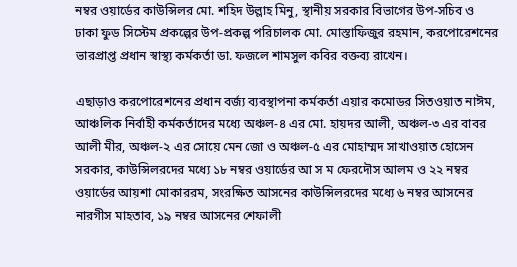নম্বর ওয়ার্ডের কাউন্সিলর মো. শহিদ উল্লাহ মিনু, স্থানীয় সরকার বিভাগের উপ-সচিব ও ঢাকা ফুড সিস্টেম প্রকল্পের উপ-প্রকল্প পরিচালক মো. মোস্তাফিজুর রহমান, করপোরেশনের ভারপ্রাপ্ত প্রধান স্বাস্থ্য কর্মকর্তা ডা. ফজলে শামসুল কবির বক্তব্য রাখেন।

এছাড়াও করপোরেশনের প্রধান বর্জ্য ব্যবস্থাপনা কর্মকর্তা এয়ার কমোডর সিতওয়াত নাঈম, আঞ্চলিক নির্বাহী কর্মকর্তাদের মধ্যে অঞ্চল-৪ এর মো. হায়দর আলী, অঞ্চল-৩ এর বাবর আলী মীর, অঞ্চল-২ এর সোয়ে মেন জো ও অঞ্চল-৫ এর মোহাম্মদ সাখাওয়াত হোসেন সরকার, কাউন্সিলরদের মধ্যে ১৮ নম্বর ওয়ার্ডের আ স ম ফেরদৌস আলম ও ২২ নম্বর ওয়ার্ডের আয়শা মোকাররম, সংরক্ষিত আসনের কাউন্সিলরদের মধ্যে ৬ নম্বর আসনের নারগীস মাহতাব, ১৯ নম্বর আসনের শেফালী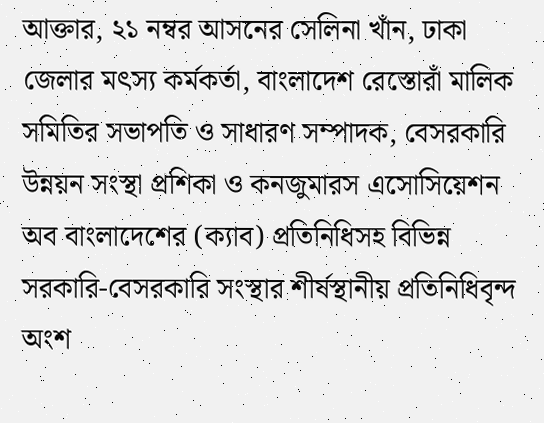আক্তার, ২১ নম্বর আসনের সেলিনা খাঁন, ঢাকা জেলার মৎস্য কর্মকর্তা, বাংলাদেশ রেস্তোরাঁ মালিক সমিতির সভাপতি ও সাধারণ সম্পাদক, বেসরকারি উন্নয়ন সংস্থা প্রশিকা ও কনজুমারস এসোসিয়েশন অব বাংলাদেশের (ক্যাব) প্রতিনিধিসহ বিভিন্ন সরকারি-বেসরকারি সংস্থার শীর্ষস্থানীয় প্রতিনিধিবৃন্দ অংশ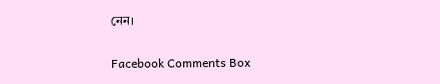নেন।

Facebook Comments Box